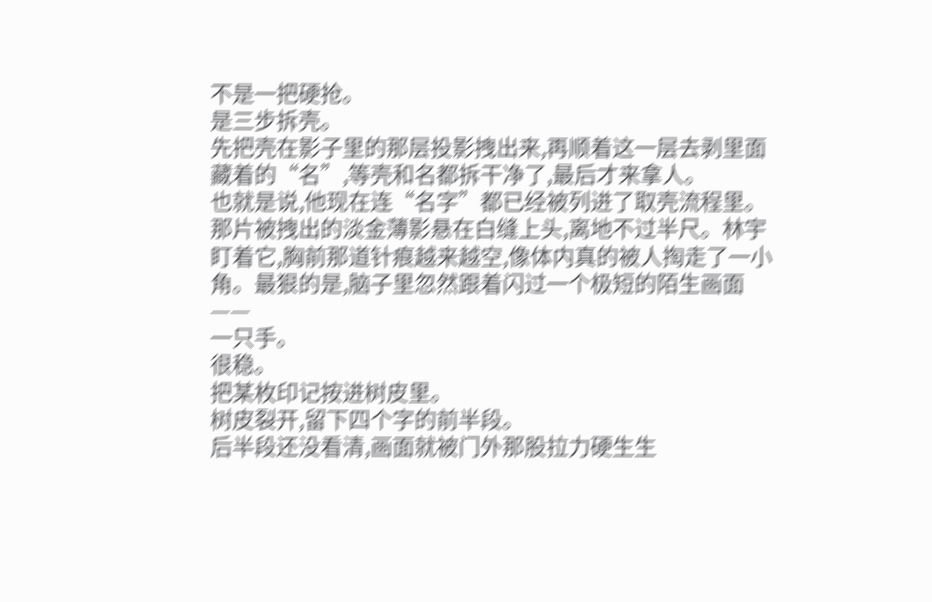不是一把硬抢。
是三步拆壳。
先把壳在影子里的那层投影拽出来,再顺着这一层去剥里面藏着的“名”,等壳和名都拆干净了,最后才来拿人。
也就是说,他现在连“名字”都已经被列进了取壳流程里。
那片被拽出的淡金薄影悬在白缝上头,离地不过半尺。林宇盯着它,胸前那道针痕越来越空,像体内真的被人掏走了一小角。最狠的是,脑子里忽然跟着闪过一个极短的陌生画面——
一只手。
很稳。
把某枚印记按进树皮里。
树皮裂开,留下四个字的前半段。
后半段还没看清,画面就被门外那股拉力硬生生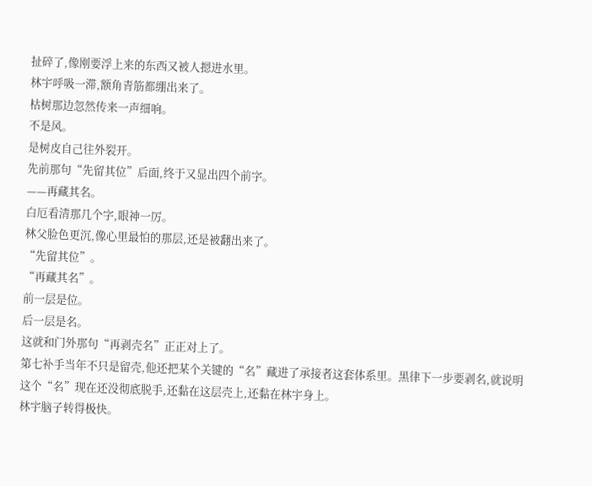扯碎了,像刚要浮上来的东西又被人摁进水里。
林宇呼吸一滞,额角青筋都绷出来了。
枯树那边忽然传来一声细响。
不是风。
是树皮自己往外裂开。
先前那句“先留其位”后面,终于又显出四个前字。
——再藏其名。
白厄看清那几个字,眼神一厉。
林父脸色更沉,像心里最怕的那层,还是被翻出来了。
“先留其位”。
“再藏其名”。
前一层是位。
后一层是名。
这就和门外那句“再剥壳名”正正对上了。
第七补手当年不只是留壳,他还把某个关键的“名”藏进了承接者这套体系里。黑律下一步要剥名,就说明这个“名”现在还没彻底脱手,还黏在这层壳上,还黏在林宇身上。
林宇脑子转得极快。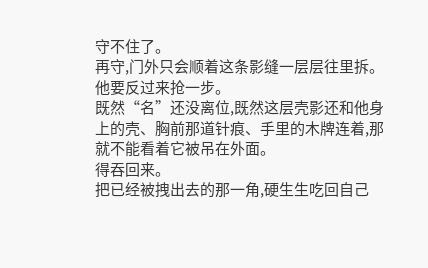守不住了。
再守,门外只会顺着这条影缝一层层往里拆。
他要反过来抢一步。
既然“名”还没离位,既然这层壳影还和他身上的壳、胸前那道针痕、手里的木牌连着,那就不能看着它被吊在外面。
得吞回来。
把已经被拽出去的那一角,硬生生吃回自己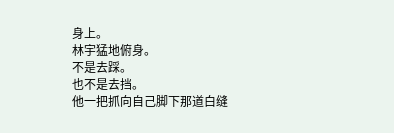身上。
林宇猛地俯身。
不是去踩。
也不是去挡。
他一把抓向自己脚下那道白缝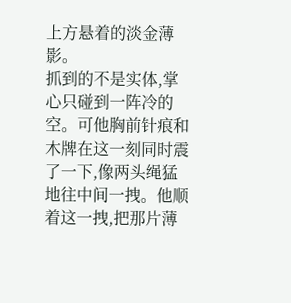上方悬着的淡金薄影。
抓到的不是实体,掌心只碰到一阵冷的空。可他胸前针痕和木牌在这一刻同时震了一下,像两头绳猛地往中间一拽。他顺着这一拽,把那片薄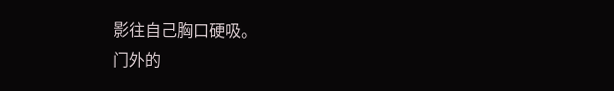影往自己胸口硬吸。
门外的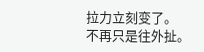拉力立刻变了。
不再只是往外扯。